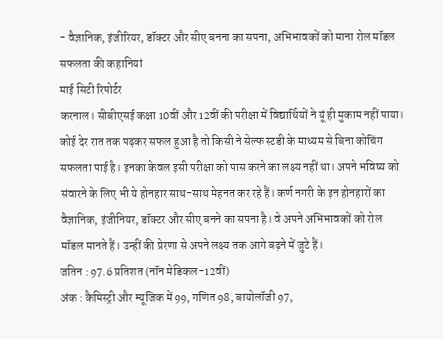- वैज्ञानिक, इंजीरियर, डॉक्टर और सीए बनना का सपना, अभिभावकों को माना रोल मॉडल
सफलता की कहानियां
माई सिटी रिपोर्टर
करनाल। सीबीएसई कक्षा 10वीं और 12वीं की परीक्षा में विद्यार्थियों ने यूं ही मुकाम नहीं पाया। कोई देर रात तक पढ़कर सफल हुआ है तो किसी ने सेल्फ स्टडी के माध्यम से बिना कोचिंग सफलता पाई है। इनका केवल इसी परीक्षा को पास करने का लक्ष्य नहीं था। अपने भविष्य को संवारने के लिए भी ये होनहार साथ-साथ मेहनत कर रहे हैं। कर्ण नगरी के इन होनहारों का वैज्ञानिक, इंजीनियर, डॉक्टर और सीए बनने का सपना है। वे अपने अभिभावकों को रोल मॉडल मानते हैं। उन्हीं की प्रेरणा से अपने लक्ष्य तक आगे बढ़ने में जुटे हैं।
जतिन : 97.6 प्रतिशत (नॉन मेडिकल-12वीं)
अंक : कैमिस्ट्री और म्यूजिक में 99, गणित 98, बायोलॉजी 97,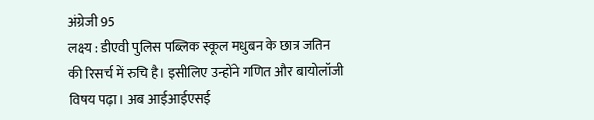अंग्रेजी 95
लक्ष्य : डीएवी पुलिस पब्लिक स्कूल मधुबन के छात्र जतिन की रिसर्च में रुचि है। इसीलिए उन्होंने गणित और बायोलॉजी विषय पढ़ा। अब आईआईएसई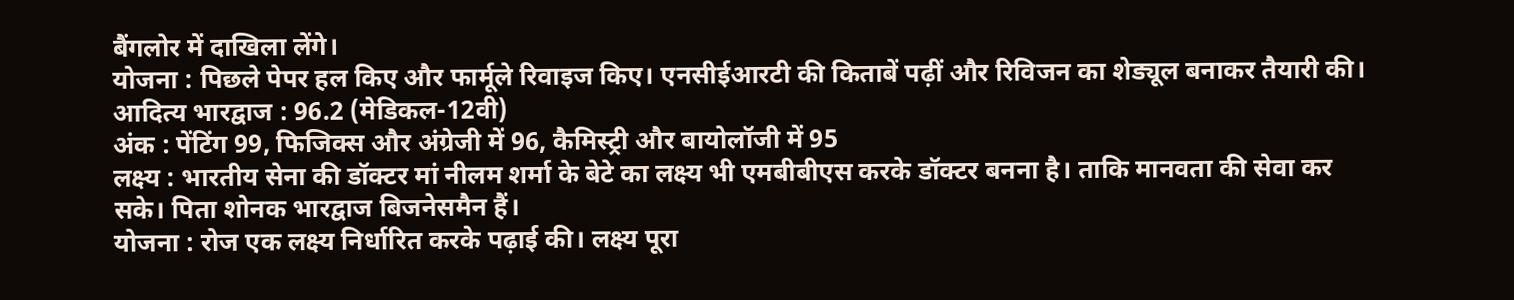बैंगलोर में दाखिला लेंगे।
योजना : पिछले पेपर हल किए और फार्मूले रिवाइज किए। एनसीईआरटी की किताबें पढ़ीं और रिविजन का शेड्यूल बनाकर तैयारी की।
आदित्य भारद्वाज : 96.2 (मेडिकल-12वी)
अंक : पेंटिंग 99, फिजिक्स और अंग्रेजी में 96, कैमिस्ट्री और बायोलॉजी में 95
लक्ष्य : भारतीय सेना की डॉक्टर मां नीलम शर्मा के बेटे का लक्ष्य भी एमबीबीएस करके डॉक्टर बनना है। ताकि मानवता की सेवा कर सके। पिता शोनक भारद्वाज बिजनेसमैन हैं।
योजना : रोज एक लक्ष्य निर्धारित करके पढ़ाई की। लक्ष्य पूरा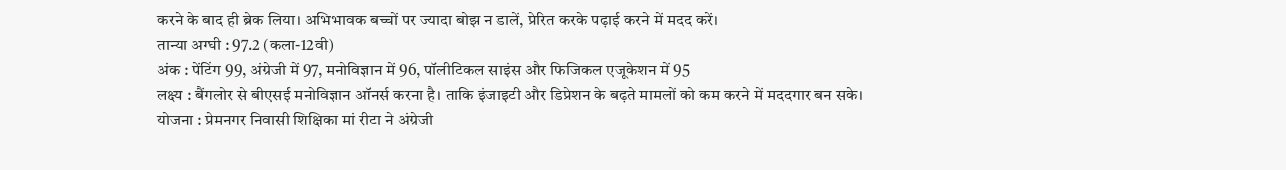करने के बाद ही ब्रेक लिया। अभिभावक बच्चों पर ज्यादा बोझ न डालें, प्रेरित करके पढ़ाई करने में मदद करें।
तान्या अग्घी : 97.2 (कला-12वी)
अंक : पेंटिंग 99, अंग्रेजी में 97, मनोविज्ञान में 96, पॉलीटिकल साइंस और फिजिकल एजूकेशन में 95
लक्ष्य : बैंगलोर से बीएसई मनोविज्ञान ऑनर्स करना है। ताकि इंजाइटी और डिप्रेशन के बढ़ते मामलों को कम करने में मददगार बन सके।
योजना : प्रेमनगर निवासी शिक्षिका मां रीटा ने अंग्रेजी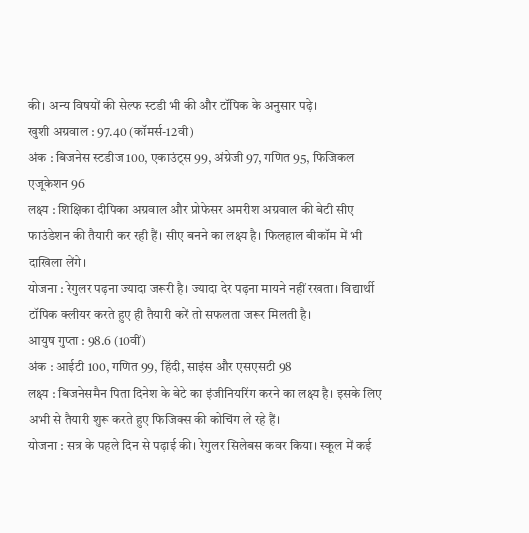की। अन्य विषयों की सेल्फ स्टडी भी की और टॉपिक के अनुसार पढ़े।
खुशी अग्रवाल : 97.40 (कॉमर्स-12वी)
अंक : बिजनेस स्टडीज 100, एकाउंट्स 99, अंग्रेजी 97, गणित 95, फिजिकल एजूकेशन 96
लक्ष्य : शिक्षिका दीपिका अग्रवाल और प्रोफेसर अमरीश अग्रवाल की बेटी सीए फाउंडेशन की तैयारी कर रही हैं। सीए बनने का लक्ष्य है। फिलहाल बीकॉम में भी दाखिला लेंगे।
योजना : रेगुलर पढ़ना ज्यादा जरूरी है। ज्यादा देर पढ़ना मायने नहीं रखता। विद्यार्थी टॉपिक क्लीयर करते हुए ही तैयारी करें तो सफलता जरूर मिलती है।
आयुष गुप्ता : 98.6 (10वीं)
अंक : आईटी 100, गणित 99, हिंदी, साइंस और एसएसटी 98
लक्ष्य : बिजनेसमैन पिता दिनेश के बेटे का इंजीनियरिंग करने का लक्ष्य है। इसके लिए अभी से तैयारी शुरू करते हुए फिजिक्स की कोचिंग ले रहे हैं।
योजना : सत्र के पहले दिन से पढ़ाई की। रेगुलर सिलेबस कवर किया। स्कूल में कई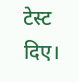टेस्ट दिए।